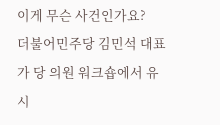이게 무슨 사건인가요?
더불어민주당 김민석 대표가 당 의원 워크숍에서 유시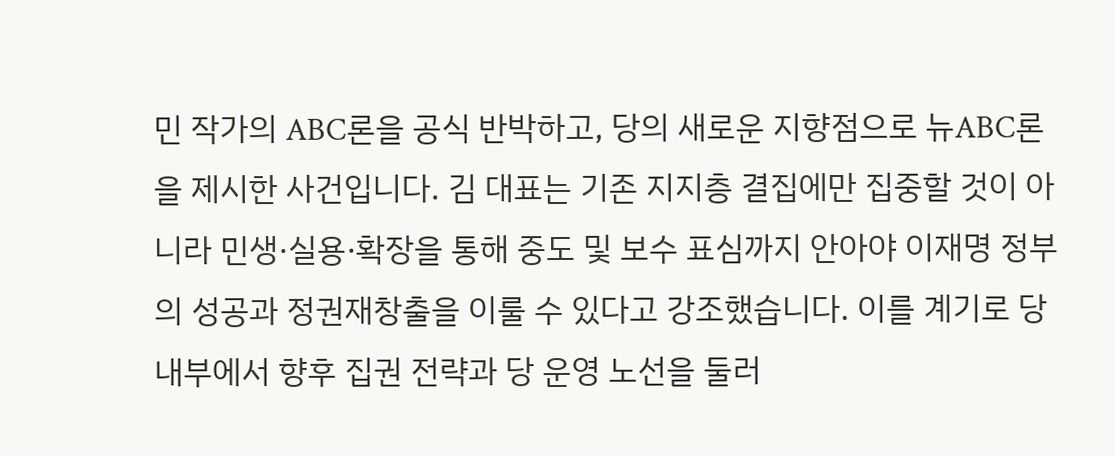민 작가의 ABC론을 공식 반박하고, 당의 새로운 지향점으로 뉴ABC론을 제시한 사건입니다. 김 대표는 기존 지지층 결집에만 집중할 것이 아니라 민생·실용·확장을 통해 중도 및 보수 표심까지 안아야 이재명 정부의 성공과 정권재창출을 이룰 수 있다고 강조했습니다. 이를 계기로 당 내부에서 향후 집권 전략과 당 운영 노선을 둘러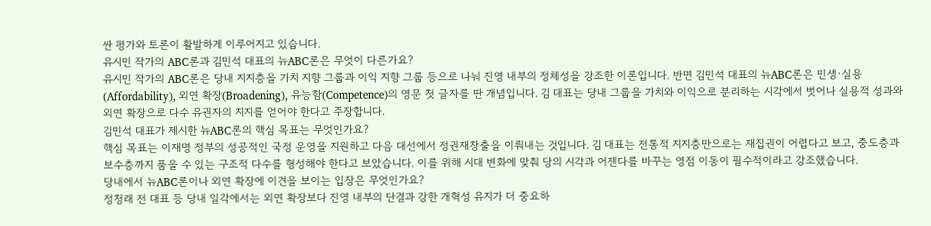싼 평가와 토론이 활발하게 이루어지고 있습니다.
유시민 작가의 ABC론과 김민석 대표의 뉴ABC론은 무엇이 다른가요?
유시민 작가의 ABC론은 당내 지지층을 가치 지향 그룹과 이익 지향 그룹 등으로 나눠 진영 내부의 정체성을 강조한 이론입니다. 반면 김민석 대표의 뉴ABC론은 민생·실용(Affordability), 외연 확장(Broadening), 유능함(Competence)의 영문 첫 글자를 딴 개념입니다. 김 대표는 당내 그룹을 가치와 이익으로 분리하는 시각에서 벗어나 실용적 성과와 외연 확장으로 다수 유권자의 지지를 얻어야 한다고 주장합니다.
김민석 대표가 제시한 뉴ABC론의 핵심 목표는 무엇인가요?
핵심 목표는 이재명 정부의 성공적인 국정 운영을 지원하고 다음 대선에서 정권재창출을 이뤄내는 것입니다. 김 대표는 전통적 지지층만으로는 재집권이 어렵다고 보고, 중도층과 보수층까지 품을 수 있는 구조적 다수를 형성해야 한다고 보았습니다. 이를 위해 시대 변화에 맞춰 당의 시각과 어젠다를 바꾸는 영점 이동이 필수적이라고 강조했습니다.
당내에서 뉴ABC론이나 외연 확장에 이견을 보이는 입장은 무엇인가요?
정청래 전 대표 등 당내 일각에서는 외연 확장보다 진영 내부의 단결과 강한 개혁성 유지가 더 중요하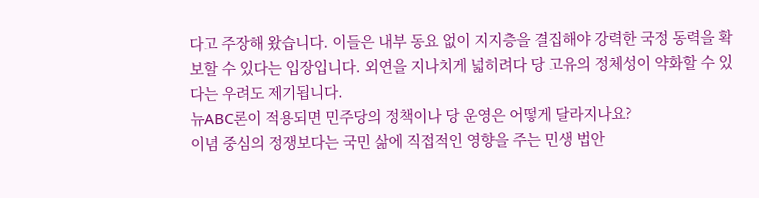다고 주장해 왔습니다. 이들은 내부 동요 없이 지지층을 결집해야 강력한 국정 동력을 확보할 수 있다는 입장입니다. 외연을 지나치게 넓히려다 당 고유의 정체성이 약화할 수 있다는 우려도 제기됩니다.
뉴ABC론이 적용되면 민주당의 정책이나 당 운영은 어떻게 달라지나요?
이념 중심의 정쟁보다는 국민 삶에 직접적인 영향을 주는 민생 법안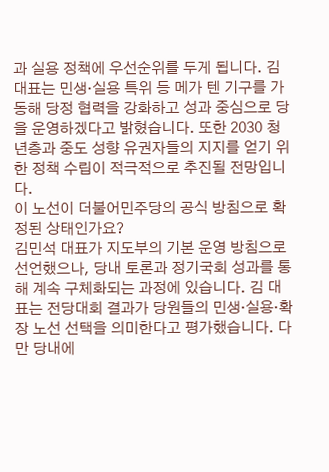과 실용 정책에 우선순위를 두게 됩니다. 김 대표는 민생·실용 특위 등 메가 텐 기구를 가동해 당정 협력을 강화하고 성과 중심으로 당을 운영하겠다고 밝혔습니다. 또한 2030 청년층과 중도 성향 유권자들의 지지를 얻기 위한 정책 수립이 적극적으로 추진될 전망입니다.
이 노선이 더불어민주당의 공식 방침으로 확정된 상태인가요?
김민석 대표가 지도부의 기본 운영 방침으로 선언했으나, 당내 토론과 정기국회 성과를 통해 계속 구체화되는 과정에 있습니다. 김 대표는 전당대회 결과가 당원들의 민생·실용·확장 노선 선택을 의미한다고 평가했습니다. 다만 당내에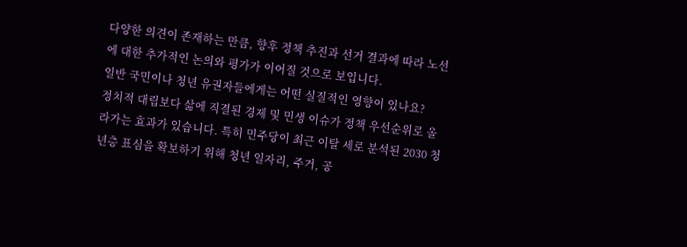다양한 의견이 존재하는 만큼, 향후 정책 추진과 선거 결과에 따라 노선에 대한 추가적인 논의와 평가가 이어질 것으로 보입니다.
일반 국민이나 청년 유권자들에게는 어떤 실질적인 영향이 있나요?
정치적 대립보다 삶에 직결된 경제 및 민생 이슈가 정책 우선순위로 올라가는 효과가 있습니다. 특히 민주당이 최근 이탈 세로 분석된 2030 청년층 표심을 확보하기 위해 청년 일자리, 주거, 공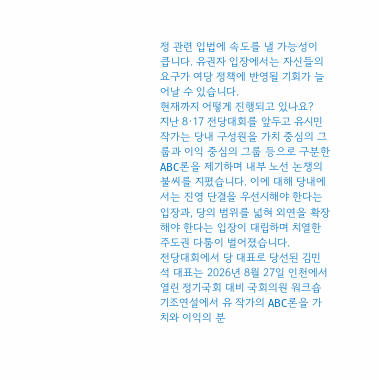정 관련 입법에 속도를 낼 가능성이 큽니다. 유권자 입장에서는 자신들의 요구가 여당 정책에 반영될 기회가 늘어날 수 있습니다.
현재까지 어떻게 진행되고 있나요?
지난 8·17 전당대회를 앞두고 유시민 작가는 당내 구성원을 가치 중심의 그룹과 이익 중심의 그룹 등으로 구분한 ABC론을 제기하며 내부 노선 논쟁의 불씨를 지폈습니다. 이에 대해 당내에서는 진영 단결을 우선시해야 한다는 입장과, 당의 범위를 넓혀 외연을 확장해야 한다는 입장이 대립하며 치열한 주도권 다툼이 벌어졌습니다.
전당대회에서 당 대표로 당선된 김민석 대표는 2026년 8월 27일 인천에서 열린 정기국회 대비 국회의원 워크숍 기조연설에서 유 작가의 ABC론을 가치와 이익의 분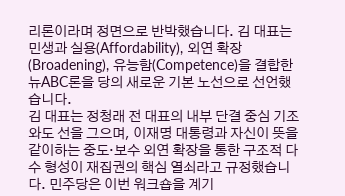리론이라며 정면으로 반박했습니다. 김 대표는 민생과 실용(Affordability), 외연 확장(Broadening), 유능함(Competence)을 결합한 뉴ABC론을 당의 새로운 기본 노선으로 선언했습니다.
김 대표는 정청래 전 대표의 내부 단결 중심 기조와도 선을 그으며, 이재명 대통령과 자신이 뜻을 같이하는 중도·보수 외연 확장을 통한 구조적 다수 형성이 재집권의 핵심 열쇠라고 규정했습니다. 민주당은 이번 워크숍을 계기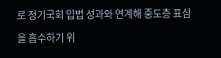로 정기국회 입법 성과와 연계해 중도층 표심을 흡수하기 위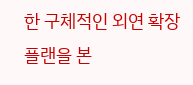한 구체적인 외연 확장 플랜을 본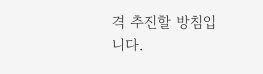격 추진할 방침입니다.